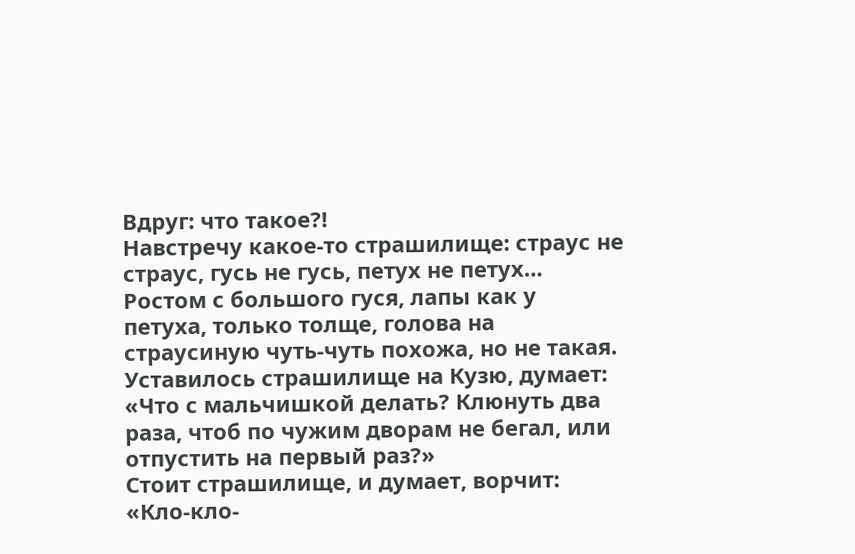Вдруг: что такое?!
Навстречу какое-то страшилище: страус не страус, гусь не гусь, петух не петух… Ростом с большого гуся, лапы как у петуха, только толще, голова на страусиную чуть-чуть похожа, но не такая.
Уставилось страшилище на Кузю, думает: «Что с мальчишкой делать? Клюнуть два раза, чтоб по чужим дворам не бегал, или отпустить на первый раз?»
Стоит страшилище, и думает, ворчит: «Кло-кло-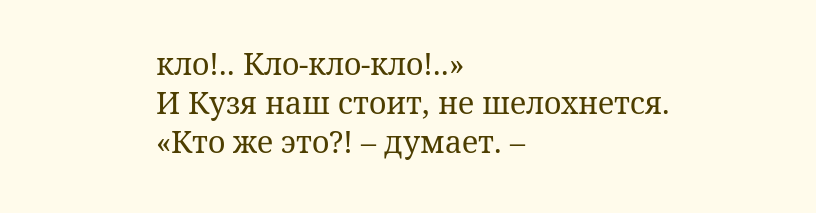кло!.. Кло-кло-кло!..»
И Кузя наш стоит, не шелохнется.
«Кто же это?! – думает. –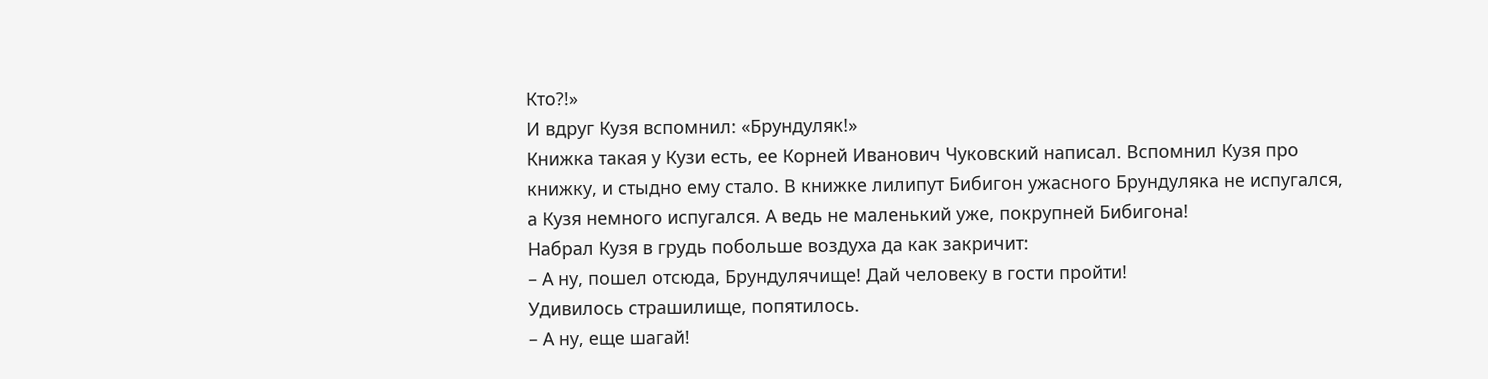Кто?!»
И вдруг Кузя вспомнил: «Брундуляк!»
Книжка такая у Кузи есть, ее Корней Иванович Чуковский написал. Вспомнил Кузя про книжку, и стыдно ему стало. В книжке лилипут Бибигон ужасного Брундуляка не испугался, а Кузя немного испугался. А ведь не маленький уже, покрупней Бибигона!
Набрал Кузя в грудь побольше воздуха да как закричит:
– А ну, пошел отсюда, Брундулячище! Дай человеку в гости пройти!
Удивилось страшилище, попятилось.
– А ну, еще шагай!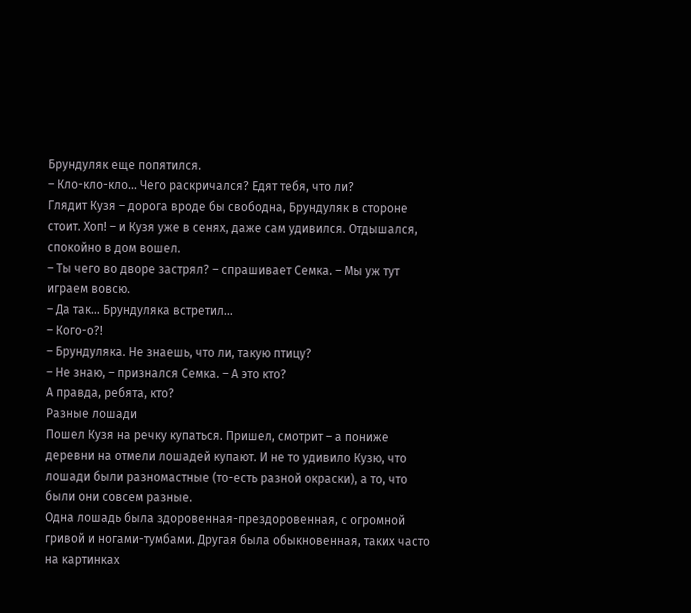Брундуляк еще попятился.
– Кло-кло-кло… Чего раскричался? Едят тебя, что ли?
Глядит Кузя – дорога вроде бы свободна, Брундуляк в стороне стоит. Хоп! – и Кузя уже в сенях, даже сам удивился. Отдышался, спокойно в дом вошел.
– Ты чего во дворе застрял? – спрашивает Семка. – Мы уж тут играем вовсю.
– Да так… Брундуляка встретил…
– Кого-о?!
– Брундуляка. Не знаешь, что ли, такую птицу?
– Не знаю, – признался Семка. – А это кто?
А правда, ребята, кто?
Разные лошади
Пошел Кузя на речку купаться. Пришел, смотрит – а пониже деревни на отмели лошадей купают. И не то удивило Кузю, что лошади были разномастные (то-есть разной окраски), а то, что были они совсем разные.
Одна лошадь была здоровенная-прездоровенная, с огромной гривой и ногами-тумбами. Другая была обыкновенная, таких часто на картинках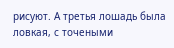рисуют. А третья лошадь была ловкая, с точеными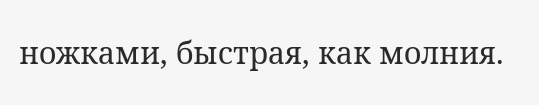ножками, быстрая, как молния.